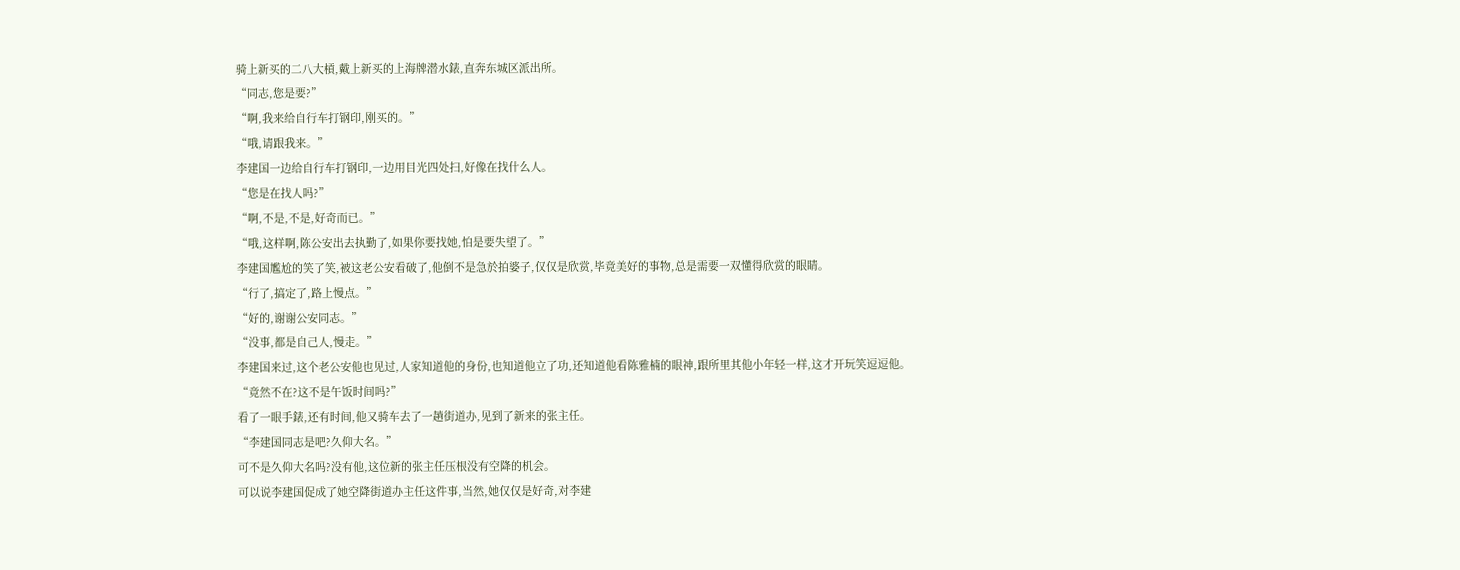骑上新买的二八大槓,戴上新买的上海牌潜水錶,直奔东城区派出所。
“同志,您是要?”
“啊,我来给自行车打钢印,刚买的。”
“哦,请跟我来。”
李建国一边给自行车打钢印,一边用目光四处扫,好像在找什么人。
“您是在找人吗?”
“啊,不是,不是,好奇而已。”
“哦,这样啊,陈公安出去执勤了,如果你要找她,怕是要失望了。”
李建国尷尬的笑了笑,被这老公安看破了,他倒不是急於拍婆子,仅仅是欣赏,毕竟美好的事物,总是需要一双懂得欣赏的眼睛。
“行了,搞定了,路上慢点。”
“好的,谢谢公安同志。”
“没事,都是自己人,慢走。”
李建国来过,这个老公安他也见过,人家知道他的身份,也知道他立了功,还知道他看陈雅楠的眼神,跟所里其他小年轻一样,这才开玩笑逗逗他。
“竟然不在?这不是午饭时间吗?”
看了一眼手錶,还有时间,他又骑车去了一趟街道办,见到了新来的张主任。
“李建国同志是吧?久仰大名。”
可不是久仰大名吗?没有他,这位新的张主任压根没有空降的机会。
可以说李建国促成了她空降街道办主任这件事,当然,她仅仅是好奇,对李建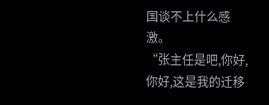国谈不上什么感激。
“张主任是吧,你好,你好,这是我的迁移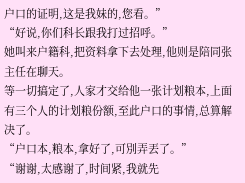户口的证明,这是我妹的,您看。”
“好说,你们科长跟我打过招呼。”
她叫来户籍科,把资料拿下去处理,他则是陪同张主任在聊天。
等一切搞定了,人家才交给他一张计划粮本,上面有三个人的计划粮份额,至此户口的事情,总算解决了。
“户口本,粮本,拿好了,可別弄丟了。”
“谢谢,太感谢了,时间紧,我就先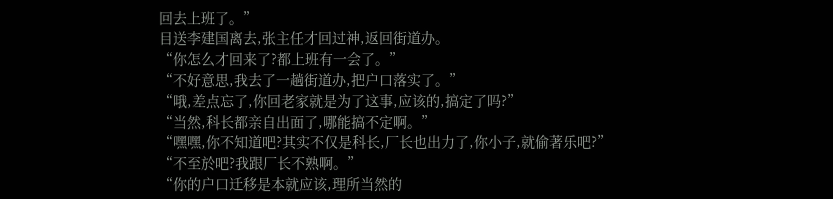回去上班了。”
目送李建国离去,张主任才回过神,返回街道办。
“你怎么才回来了?都上班有一会了。”
“不好意思,我去了一趟街道办,把户口落实了。”
“哦,差点忘了,你回老家就是为了这事,应该的,搞定了吗?”
“当然,科长都亲自出面了,哪能搞不定啊。”
“嘿嘿,你不知道吧?其实不仅是科长,厂长也出力了,你小子,就偷著乐吧?”
“不至於吧?我跟厂长不熟啊。”
“你的户口迁移是本就应该,理所当然的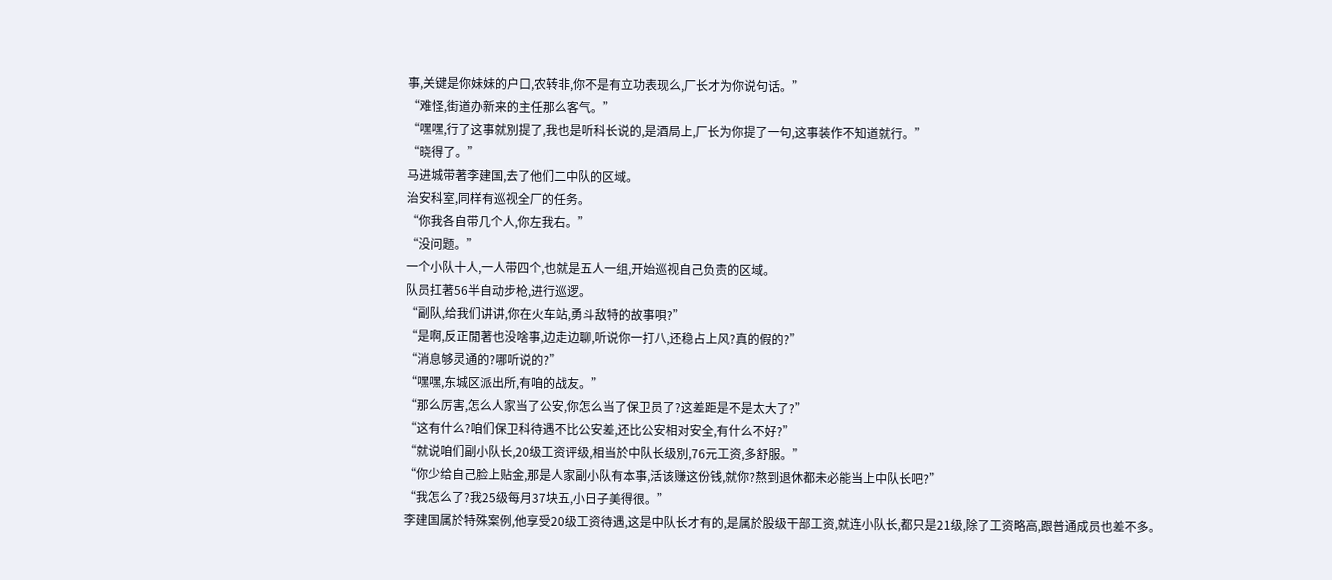事,关键是你妹妹的户口,农转非,你不是有立功表现么,厂长才为你说句话。”
“难怪,街道办新来的主任那么客气。”
“嘿嘿,行了这事就別提了,我也是听科长说的,是酒局上,厂长为你提了一句,这事装作不知道就行。”
“晓得了。”
马进城带著李建国,去了他们二中队的区域。
治安科室,同样有巡视全厂的任务。
“你我各自带几个人,你左我右。”
“没问题。”
一个小队十人,一人带四个,也就是五人一组,开始巡视自己负责的区域。
队员扛著56半自动步枪,进行巡逻。
“副队,给我们讲讲,你在火车站,勇斗敌特的故事唄?”
“是啊,反正閒著也没啥事,边走边聊,听说你一打八,还稳占上风?真的假的?”
“消息够灵通的?哪听说的?”
“嘿嘿,东城区派出所,有咱的战友。”
“那么厉害,怎么人家当了公安,你怎么当了保卫员了?这差距是不是太大了?”
“这有什么?咱们保卫科待遇不比公安差,还比公安相对安全,有什么不好?”
“就说咱们副小队长,20级工资评级,相当於中队长级別,76元工资,多舒服。”
“你少给自己脸上贴金,那是人家副小队有本事,活该赚这份钱,就你?熬到退休都未必能当上中队长吧?”
“我怎么了?我25级每月37块五,小日子美得很。”
李建国属於特殊案例,他享受20级工资待遇,这是中队长才有的,是属於股级干部工资,就连小队长,都只是21级,除了工资略高,跟普通成员也差不多。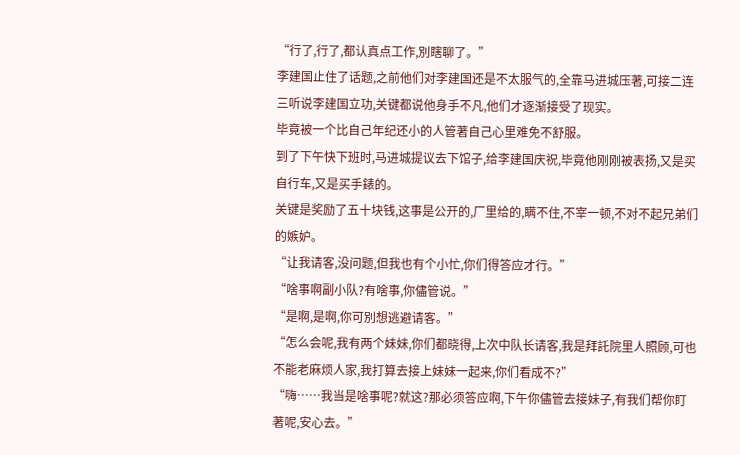“行了,行了,都认真点工作,別瞎聊了。”
李建国止住了话题,之前他们对李建国还是不太服气的,全靠马进城压著,可接二连三听说李建国立功,关键都说他身手不凡,他们才逐渐接受了现实。
毕竟被一个比自己年纪还小的人管著自己心里难免不舒服。
到了下午快下班时,马进城提议去下馆子,给李建国庆祝,毕竟他刚刚被表扬,又是买自行车,又是买手錶的。
关键是奖励了五十块钱,这事是公开的,厂里给的,瞒不住,不宰一顿,不对不起兄弟们的嫉妒。
“让我请客,没问题,但我也有个小忙,你们得答应才行。”
“啥事啊副小队?有啥事,你儘管说。”
“是啊,是啊,你可別想逃避请客。”
“怎么会呢,我有两个妹妹,你们都晓得,上次中队长请客,我是拜託院里人照顾,可也不能老麻烦人家,我打算去接上妹妹一起来,你们看成不?”
“嗨……我当是啥事呢?就这?那必须答应啊,下午你儘管去接妹子,有我们帮你盯著呢,安心去。”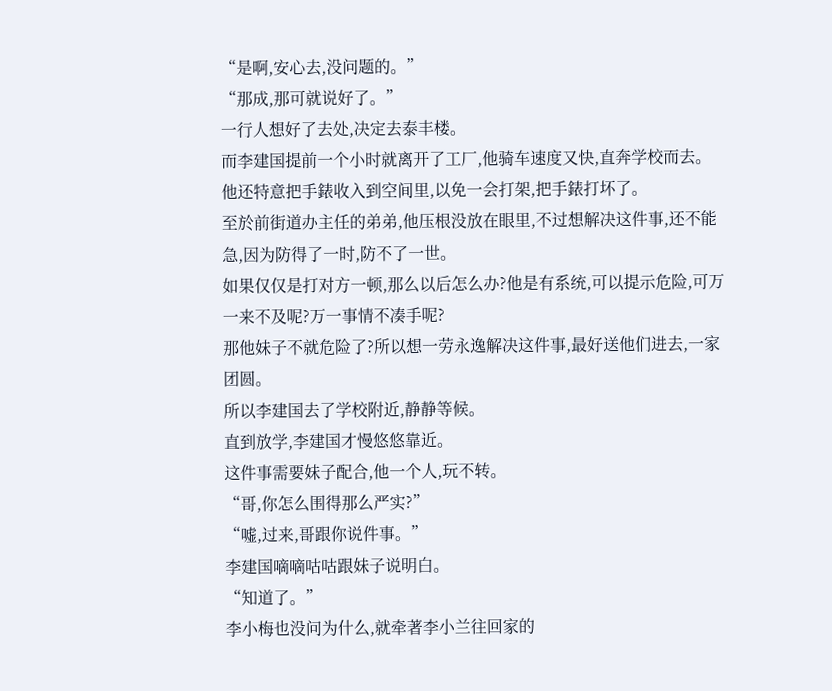“是啊,安心去,没问题的。”
“那成,那可就说好了。”
一行人想好了去处,决定去泰丰楼。
而李建国提前一个小时就离开了工厂,他骑车速度又快,直奔学校而去。
他还特意把手錶收入到空间里,以免一会打架,把手錶打坏了。
至於前街道办主任的弟弟,他压根没放在眼里,不过想解决这件事,还不能急,因为防得了一时,防不了一世。
如果仅仅是打对方一顿,那么以后怎么办?他是有系统,可以提示危险,可万一来不及呢?万一事情不凑手呢?
那他妹子不就危险了?所以想一劳永逸解决这件事,最好送他们进去,一家团圆。
所以李建国去了学校附近,静静等候。
直到放学,李建国才慢悠悠靠近。
这件事需要妹子配合,他一个人,玩不转。
“哥,你怎么围得那么严实?”
“嘘,过来,哥跟你说件事。”
李建国嘀嘀咕咕跟妹子说明白。
“知道了。”
李小梅也没问为什么,就牵著李小兰往回家的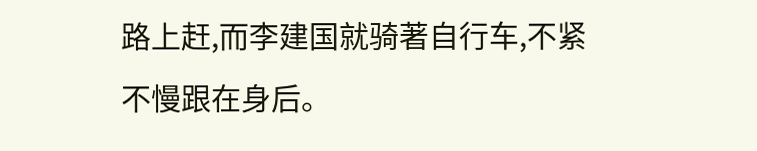路上赶,而李建国就骑著自行车,不紧不慢跟在身后。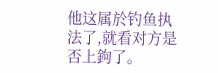他这属於钓鱼执法了,就看对方是否上鉤了。